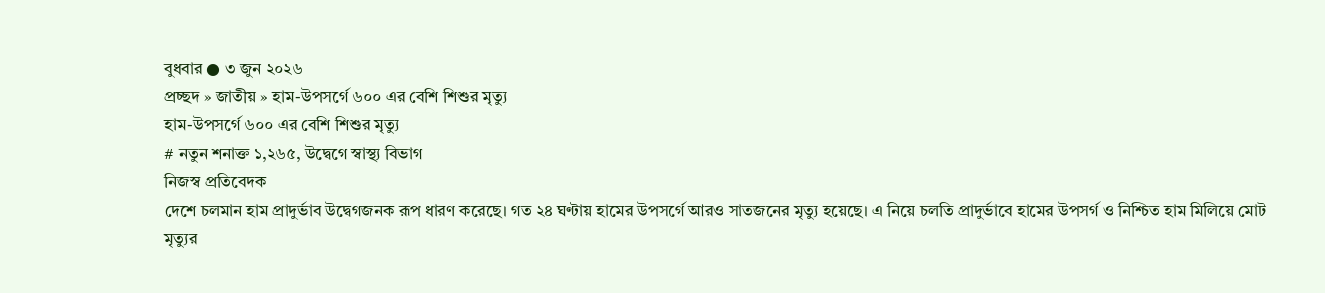বুধবার ● ৩ জুন ২০২৬
প্রচ্ছদ » জাতীয় » হাম-উপসর্গে ৬০০ এর বেশি শিশুর মৃত্যু
হাম-উপসর্গে ৬০০ এর বেশি শিশুর মৃত্যু
# নতুন শনাক্ত ১,২৬৫, উদ্বেগে স্বাস্থ্য বিভাগ
নিজস্ব প্রতিবেদক
দেশে চলমান হাম প্রাদুর্ভাব উদ্বেগজনক রূপ ধারণ করেছে। গত ২৪ ঘণ্টায় হামের উপসর্গে আরও সাতজনের মৃত্যু হয়েছে। এ নিয়ে চলতি প্রাদুর্ভাবে হামের উপসর্গ ও নিশ্চিত হাম মিলিয়ে মোট মৃত্যুর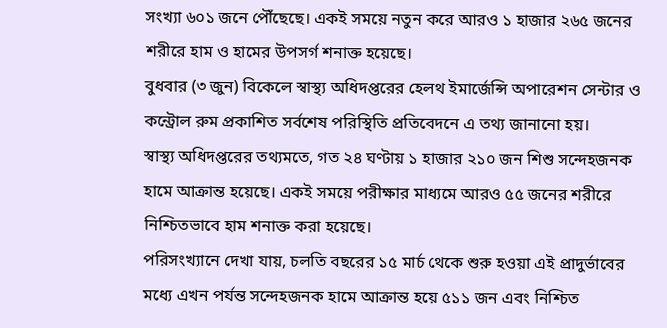সংখ্যা ৬০১ জনে পৌঁছেছে। একই সময়ে নতুন করে আরও ১ হাজার ২৬৫ জনের শরীরে হাম ও হামের উপসর্গ শনাক্ত হয়েছে।
বুধবার (৩ জুন) বিকেলে স্বাস্থ্য অধিদপ্তরের হেলথ ইমার্জেন্সি অপারেশন সেন্টার ও কন্ট্রোল রুম প্রকাশিত সর্বশেষ পরিস্থিতি প্রতিবেদনে এ তথ্য জানানো হয়।
স্বাস্থ্য অধিদপ্তরের তথ্যমতে, গত ২৪ ঘণ্টায় ১ হাজার ২১০ জন শিশু সন্দেহজনক হামে আক্রান্ত হয়েছে। একই সময়ে পরীক্ষার মাধ্যমে আরও ৫৫ জনের শরীরে নিশ্চিতভাবে হাম শনাক্ত করা হয়েছে।
পরিসংখ্যানে দেখা যায়, চলতি বছরের ১৫ মার্চ থেকে শুরু হওয়া এই প্রাদুর্ভাবের মধ্যে এখন পর্যন্ত সন্দেহজনক হামে আক্রান্ত হয়ে ৫১১ জন এবং নিশ্চিত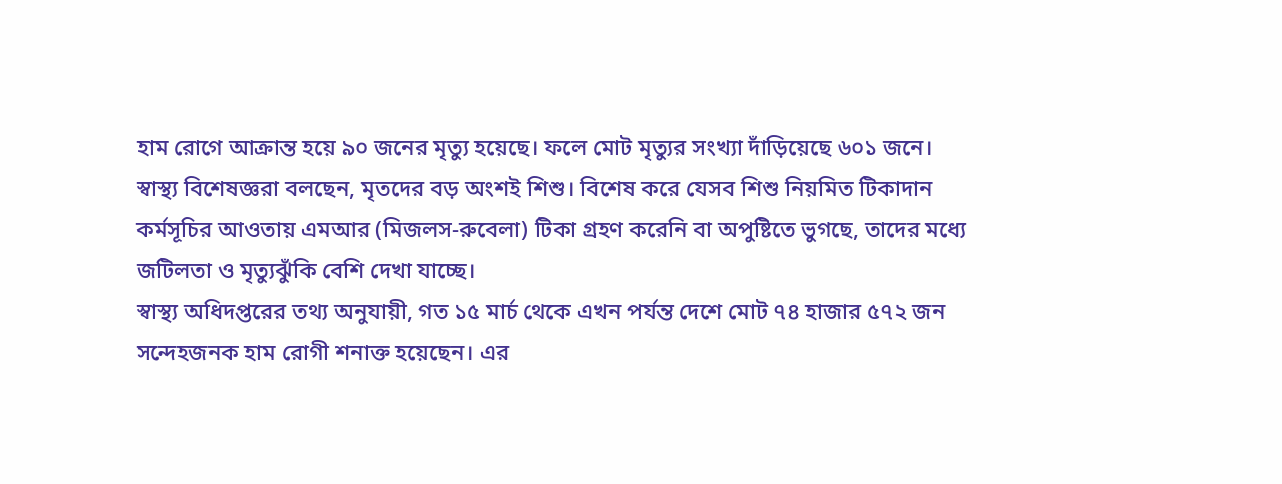হাম রোগে আক্রান্ত হয়ে ৯০ জনের মৃত্যু হয়েছে। ফলে মোট মৃত্যুর সংখ্যা দাঁড়িয়েছে ৬০১ জনে।
স্বাস্থ্য বিশেষজ্ঞরা বলছেন, মৃতদের বড় অংশই শিশু। বিশেষ করে যেসব শিশু নিয়মিত টিকাদান কর্মসূচির আওতায় এমআর (মিজলস-রুবেলা) টিকা গ্রহণ করেনি বা অপুষ্টিতে ভুগছে, তাদের মধ্যে জটিলতা ও মৃত্যুঝুঁকি বেশি দেখা যাচ্ছে।
স্বাস্থ্য অধিদপ্তরের তথ্য অনুযায়ী, গত ১৫ মার্চ থেকে এখন পর্যন্ত দেশে মোট ৭৪ হাজার ৫৭২ জন সন্দেহজনক হাম রোগী শনাক্ত হয়েছেন। এর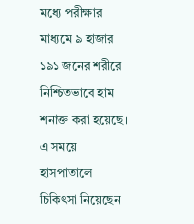মধ্যে পরীক্ষার মাধ্যমে ৯ হাজার ১৯১ জনের শরীরে নিশ্চিতভাবে হাম শনাক্ত করা হয়েছে।
এ সময়ে হাসপাতালে চিকিৎসা নিয়েছেন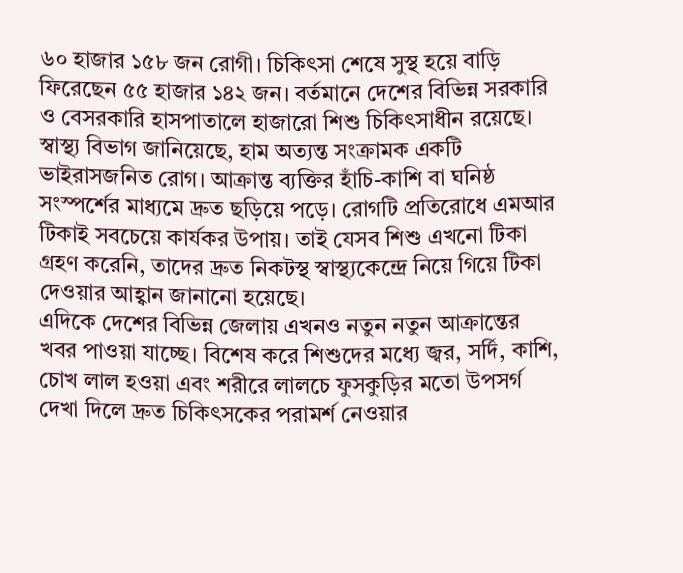৬০ হাজার ১৫৮ জন রোগী। চিকিৎসা শেষে সুস্থ হয়ে বাড়ি ফিরেছেন ৫৫ হাজার ১৪২ জন। বর্তমানে দেশের বিভিন্ন সরকারি ও বেসরকারি হাসপাতালে হাজারো শিশু চিকিৎসাধীন রয়েছে।
স্বাস্থ্য বিভাগ জানিয়েছে, হাম অত্যন্ত সংক্রামক একটি ভাইরাসজনিত রোগ। আক্রান্ত ব্যক্তির হাঁচি-কাশি বা ঘনিষ্ঠ সংস্পর্শের মাধ্যমে দ্রুত ছড়িয়ে পড়ে। রোগটি প্রতিরোধে এমআর টিকাই সবচেয়ে কার্যকর উপায়। তাই যেসব শিশু এখনো টিকা গ্রহণ করেনি, তাদের দ্রুত নিকটস্থ স্বাস্থ্যকেন্দ্রে নিয়ে গিয়ে টিকা দেওয়ার আহ্বান জানানো হয়েছে।
এদিকে দেশের বিভিন্ন জেলায় এখনও নতুন নতুন আক্রান্তের খবর পাওয়া যাচ্ছে। বিশেষ করে শিশুদের মধ্যে জ্বর, সর্দি, কাশি, চোখ লাল হওয়া এবং শরীরে লালচে ফুসকুড়ির মতো উপসর্গ দেখা দিলে দ্রুত চিকিৎসকের পরামর্শ নেওয়ার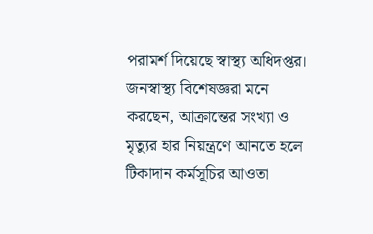পরামর্শ দিয়েছে স্বাস্থ্য অধিদপ্তর।
জনস্বাস্থ্য বিশেষজ্ঞরা মনে করছেন, আক্রান্তের সংখ্যা ও মৃত্যুর হার নিয়ন্ত্রণে আনতে হলে টিকাদান কর্মসূচির আওতা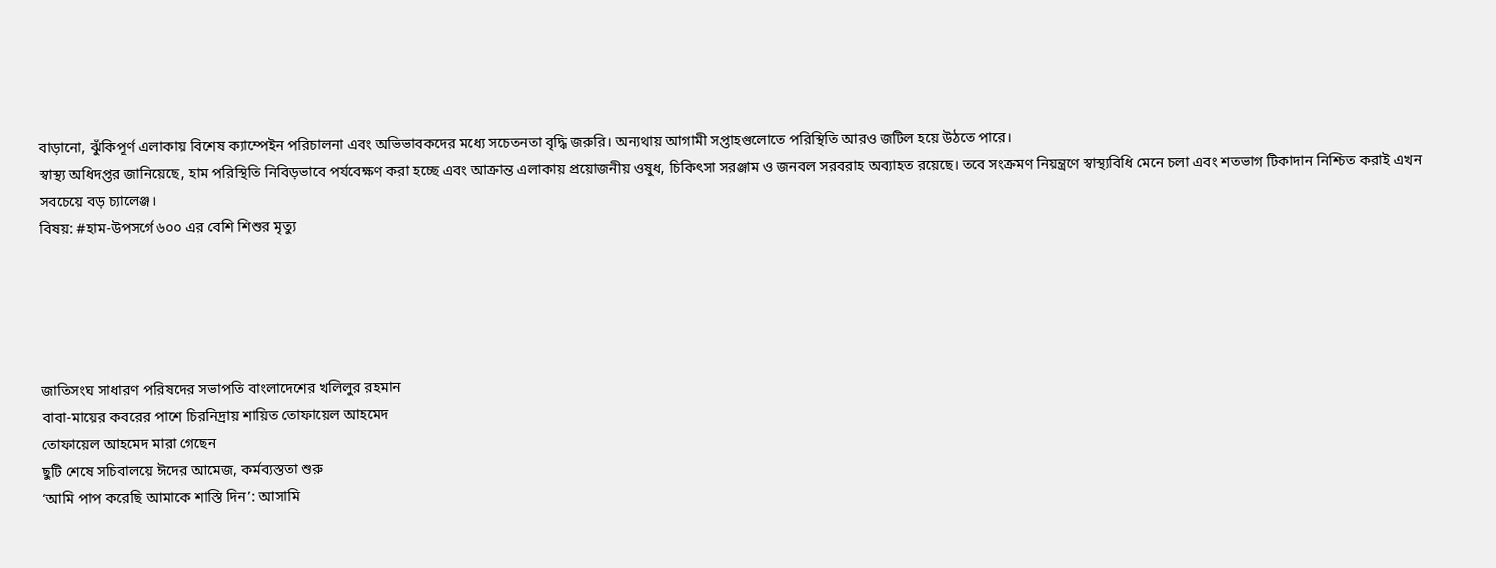বাড়ানো, ঝুঁকিপূর্ণ এলাকায় বিশেষ ক্যাম্পেইন পরিচালনা এবং অভিভাবকদের মধ্যে সচেতনতা বৃদ্ধি জরুরি। অন্যথায় আগামী সপ্তাহগুলোতে পরিস্থিতি আরও জটিল হয়ে উঠতে পারে।
স্বাস্থ্য অধিদপ্তর জানিয়েছে, হাম পরিস্থিতি নিবিড়ভাবে পর্যবেক্ষণ করা হচ্ছে এবং আক্রান্ত এলাকায় প্রয়োজনীয় ওষুধ, চিকিৎসা সরঞ্জাম ও জনবল সরবরাহ অব্যাহত রয়েছে। তবে সংক্রমণ নিয়ন্ত্রণে স্বাস্থ্যবিধি মেনে চলা এবং শতভাগ টিকাদান নিশ্চিত করাই এখন সবচেয়ে বড় চ্যালেঞ্জ।
বিষয়: #হাম-উপসর্গে ৬০০ এর বেশি শিশুর মৃত্যু





জাতিসংঘ সাধারণ পরিষদের সভাপতি বাংলাদেশের খলিলুর রহমান
বাবা-মায়ের কবরের পাশে চিরনিদ্রায় শায়িত তোফায়েল আহমেদ
তোফায়েল আহমেদ মারা গেছেন
ছুটি শেষে সচিবালয়ে ঈদের আমেজ, কর্মব্যস্ততা শুরু
‘আমি পাপ করেছি আমাকে শাস্তি দিন’: আসামি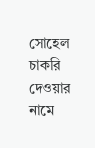সোহেল
চাকরি দেওয়ার নামে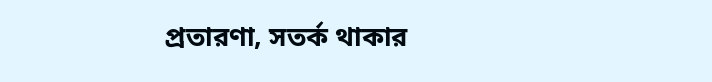প্রতারণা, সতর্ক থাকার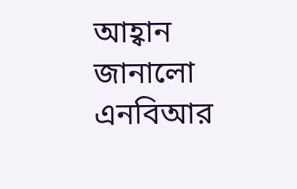আহ্বান জানালো এনবিআর